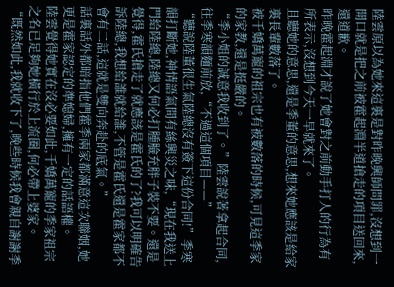陸雲原以為她來這裏是對昨晚興師問罪,沒想到一開口就是把之前被霍起淵半道搶走的項目送回來,還道歉。
昨晚霍起淵才說了她會對之前動手打人的行為有所表示,沒想到今天一早就來了。
且聽她的意思,還是季董的意思,想來她應該是給家裏長輩數落了。
被千嬌萬寵的祖宗也有被數落的時候,可見這季家的家教,還是挺嚴的。
“季小姐的誠意我收到了。”陸雲說著拿起合同,往季寒韻麵前放,“不過這個項目——”
“聽說陸董很生氣陸總沒有簽下這份合同!”季寒韻打斷她,神情語氣間有絲興災之味,“現在我送上門給陸總,陸總又何必打腫臉充胖子裝不要。還是覺得,霍氏搶走了就應該是霍氏的了?我可以明確告訴陸總,我想給誰就給誰,不管是霍氏還是霍家都不會有二話,這就是雙向奔赴的底氣。”
話裏話外都暗指他們霍季兩家都滿意這次聯姻,她更是霍家認定的準媳婦,擁有一定的話語權。
陸雲覺得她實在沒必要如此,千嬌萬寵的季家祖宗之名已足夠她橫行於上流圈,何必帶上婆家。
“既然如此,我就收下了,晚些時候我會親自謝謝季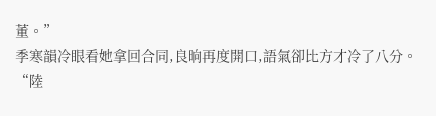董。”
季寒韻冷眼看她拿回合同,良晌再度開口,語氣卻比方才冷了八分。
“陸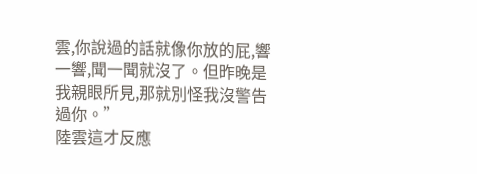雲,你說過的話就像你放的屁,響一響,聞一聞就沒了。但昨晚是我親眼所見,那就別怪我沒警告過你。”
陸雲這才反應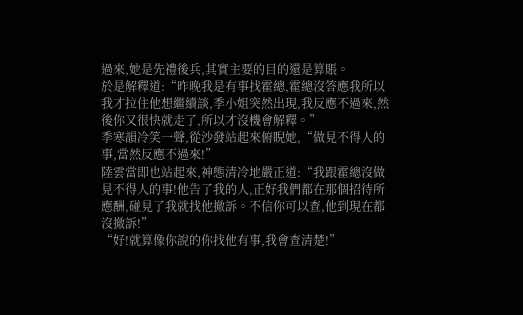過來,她是先禮後兵,其實主要的目的還是算賬。
於是解釋道:“昨晚我是有事找霍總,霍總沒答應我所以我才拉住他想繼續談,季小姐突然出現,我反應不過來,然後你又很快就走了,所以才沒機會解釋。”
季寒韻冷笑一聲,從沙發站起來俯睨她,“做見不得人的事,當然反應不過來!”
陸雲當即也站起來,神態清冷地嚴正道:“我跟霍總沒做見不得人的事!他告了我的人,正好我們都在那個招待所應酬,碰見了我就找他撤訴。不信你可以查,他到現在都沒撤訴!”
“好!就算像你說的你找他有事,我會查清楚!”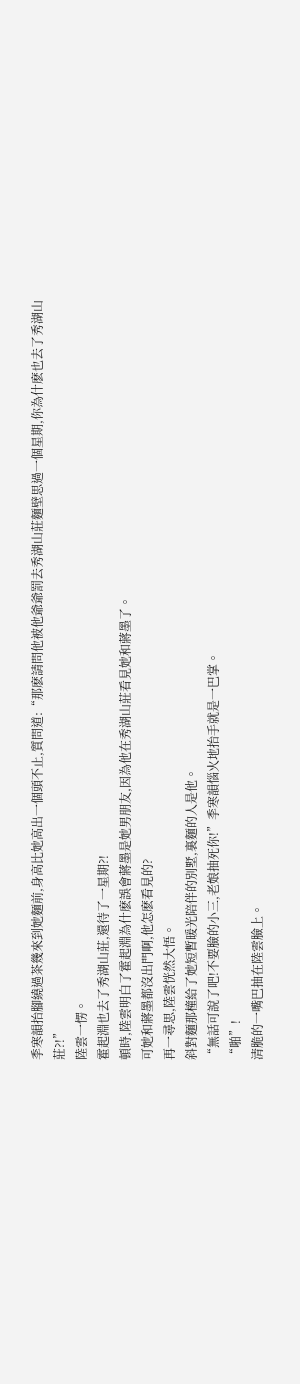季寒韻抬腳繞過茶幾來到她麵前,身高比她高出一個頭不止,質問道:“那麽請問他被他爺爺罰去秀湖山莊麵壁思過一個星期,你為什麽也去了秀湖山莊?!”
陸雲一愣。
霍起淵也去了秀湖山莊,還待了一星期?!
頓時,陸雲明白了霍起淵為什麽誤會蔣墨是她男朋友,因為他在秀湖山莊看見她和蔣墨了。
可她和蔣墨都沒出門啊,他怎麽看見的?
再一尋思,陸雲恍然大悟。
斜對麵那橦給了她短暫暖光陪伴的別墅,裏麵的人是他。
“無話可說了吧!不要臉的小三,老娘抽死你!”季寒韻惱火地抬手就是一巴掌。
“啪”!
清脆的一嘴巴抽在陸雲臉上。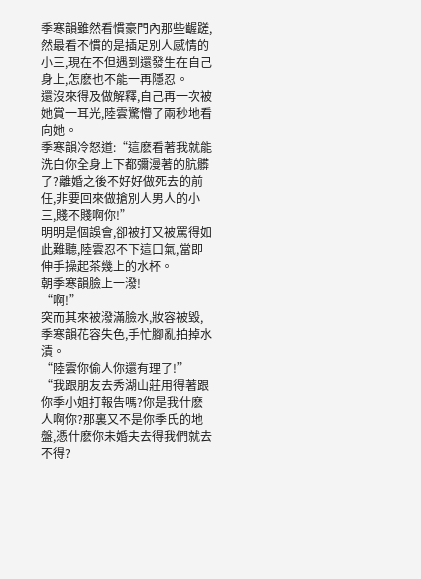季寒韻雖然看慣豪門內那些齷蹉,然最看不慣的是插足別人感情的小三,現在不但遇到還發生在自己身上,怎麽也不能一再隱忍。
還沒來得及做解釋,自己再一次被她賞一耳光,陸雲驚懵了兩秒地看向她。
季寒韻冷怒道:“這麽看著我就能洗白你全身上下都彌漫著的肮髒了?離婚之後不好好做死去的前任,非要回來做搶別人男人的小三,賤不賤啊你!”
明明是個誤會,卻被打又被罵得如此難聽,陸雲忍不下這口氣,當即伸手操起茶幾上的水杯。
朝季寒韻臉上一潑!
“啊!”
突而其來被潑滿臉水,妝容被毀,季寒韻花容失色,手忙腳亂拍掉水漬。
“陸雲你偷人你還有理了!”
“我跟朋友去秀湖山莊用得著跟你季小姐打報告嗎?你是我什麽人啊你?那裏又不是你季氏的地盤,憑什麽你未婚夫去得我們就去不得?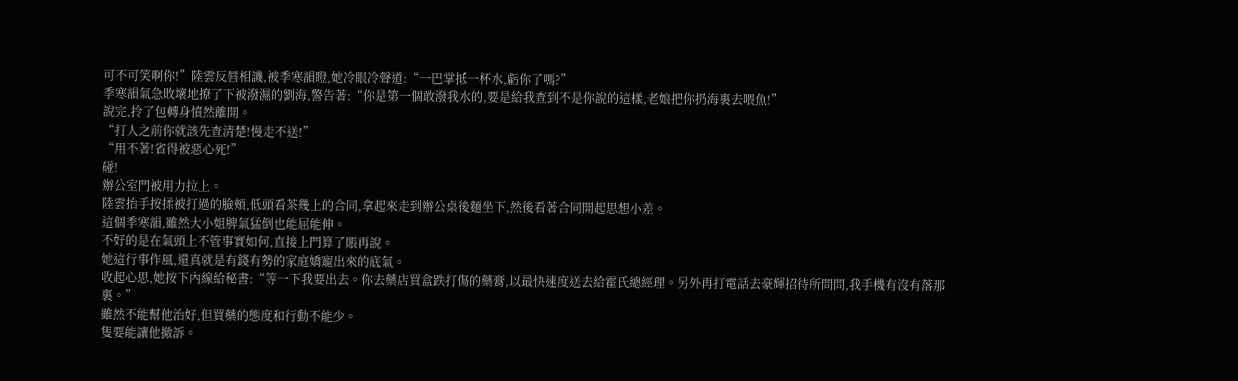可不可笑啊你!”陸雲反唇相譏,被季寒韻瞪,她冷眼冷聲道:“一巴掌抵一杯水,虧你了嗎?”
季寒韻氣急敗壞地撩了下被潑濕的劉海,警告著:“你是第一個敢潑我水的,要是給我查到不是你說的這樣,老娘把你扔海裏去喂魚!”
說完,拎了包轉身憤然離開。
“打人之前你就該先查清楚!慢走不送!”
“用不著!省得被惡心死!”
碰!
辦公室門被用力拉上。
陸雲抬手按揉被打過的臉頰,低頭看茶幾上的合同,拿起來走到辦公桌後麵坐下,然後看著合同開起思想小差。
這個季寒韻,雖然大小姐脾氣猛倒也能屈能伸。
不好的是在氣頭上不管事實如何,直接上門算了賬再說。
她這行事作風,還真就是有錢有勢的家庭嬌寵出來的底氣。
收起心思,她按下內線給秘書:“等一下我要出去。你去藥店買盒跌打傷的藥膏,以最快速度送去給霍氏總經理。另外再打電話去豪輝招待所問問,我手機有沒有落那裏。”
雖然不能幫他治好,但買藥的態度和行動不能少。
隻要能讓他撤訴。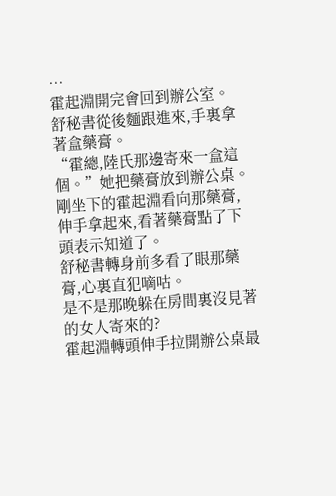…
霍起淵開完會回到辦公室。
舒秘書從後麵跟進來,手裏拿著盒藥膏。
“霍總,陸氏那邊寄來一盒這個。”她把藥膏放到辦公桌。
剛坐下的霍起淵看向那藥膏,伸手拿起來,看著藥膏點了下頭表示知道了。
舒秘書轉身前多看了眼那藥膏,心裏直犯嘀咕。
是不是那晚躲在房間裏沒見著的女人寄來的?
霍起淵轉頭伸手拉開辦公桌最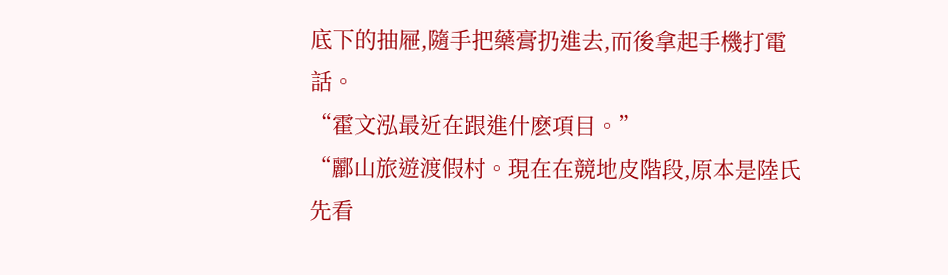底下的抽屜,隨手把藥膏扔進去,而後拿起手機打電話。
“霍文泓最近在跟進什麽項目。”
“酈山旅遊渡假村。現在在競地皮階段,原本是陸氏先看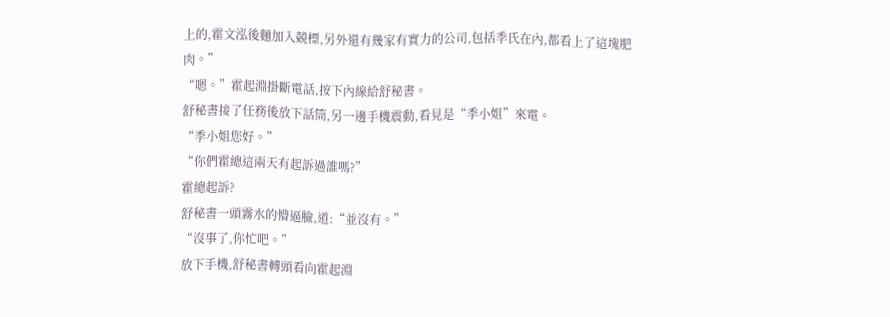上的,霍文泓後麵加入競標,另外還有幾家有實力的公司,包括季氏在內,都看上了這塊肥肉。”
“嗯。”霍起淵掛斷電話,按下內線給舒秘書。
舒秘書接了任務後放下話筒,另一邊手機震動,看見是“季小姐”來電。
“季小姐您好。”
“你們霍總這兩天有起訴過誰嗎?”
霍總起訴?
舒秘書一頭霧水的懵逼臉,道:“並沒有。”
“沒事了,你忙吧。”
放下手機,舒秘書轉頭看向霍起淵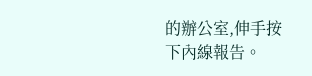的辦公室,伸手按下內線報告。